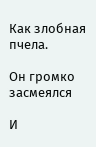Как злобная пчела.

Он громко засмеялся

И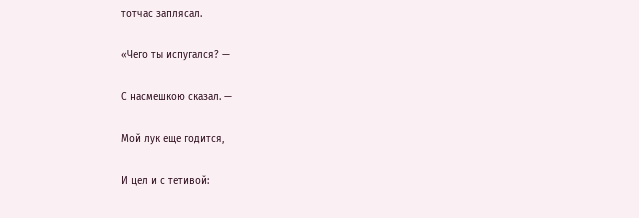тотчас заплясал.

«Чего ты испугался? —

С насмешкою сказал. —

Мой лук еще годится,

И цел и с тетивой: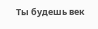Ты будешь век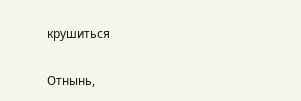крушиться

Отнынь,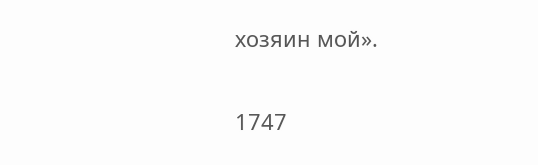хозяин мой».

1747